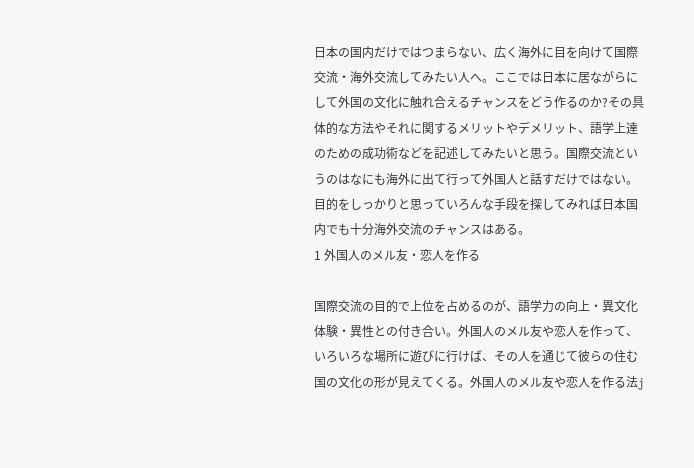日本の国内だけではつまらない、広く海外に目を向けて国際交流・海外交流してみたい人へ。ここでは日本に居ながらにして外国の文化に触れ合えるチャンスをどう作るのか?その具体的な方法やそれに関するメリットやデメリット、語学上達のための成功術などを記述してみたいと思う。国際交流というのはなにも海外に出て行って外国人と話すだけではない。目的をしっかりと思っていろんな手段を探してみれば日本国内でも十分海外交流のチャンスはある。
1 外国人のメル友・恋人を作る

国際交流の目的で上位を占めるのが、語学力の向上・異文化体験・異性との付き合い。外国人のメル友や恋人を作って、いろいろな場所に遊びに行けば、その人を通じて彼らの住む国の文化の形が見えてくる。外国人のメル友や恋人を作る法j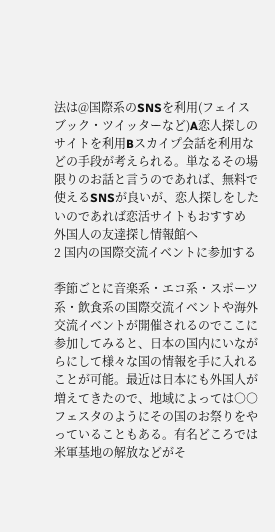法は@国際系のSNSを利用(フェイスブック・ツイッターなど)A恋人探しのサイトを利用Bスカイプ会話を利用などの手段が考えられる。単なるその場限りのお話と言うのであれば、無料で使えるSNSが良いが、恋人探しをしたいのであれば恋活サイトもおすすめ
外国人の友達探し情報館へ
2 国内の国際交流イベントに参加する

季節ごとに音楽系・エコ系・スポーツ系・飲食系の国際交流イベントや海外交流イベントが開催されるのでここに参加してみると、日本の国内にいながらにして様々な国の情報を手に入れることが可能。最近は日本にも外国人が増えてきたので、地域によっては○○フェスタのようにその国のお祭りをやっていることもある。有名どころでは米軍基地の解放などがそ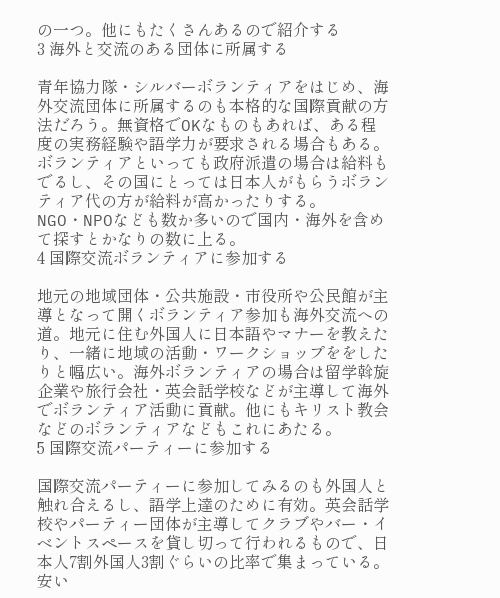の一つ。他にもたくさんあるので紹介する
3 海外と交流のある団体に所属する

青年協力隊・シルバーボランティアをはじめ、海外交流団体に所属するのも本格的な国際貢献の方法だろう。無資格でOKなものもあれば、ある程度の実務経験や語学力が要求される場合もある。ボランティアといっても政府派遣の場合は給料もでるし、その国にとっては日本人がもらうボランティア代の方が給料が高かったりする。NGO・NPOなども数か多いので国内・海外を含めて探すとかなりの数に上る。
4 国際交流ボランティアに参加する

地元の地域団体・公共施設・市役所や公民館が主導となって開くボランティア参加も海外交流への道。地元に住む外国人に日本語やマナーを教えたり、一緒に地域の活動・ワークショップををしたりと幅広い。海外ボランティアの場合は留学斡旋企業や旅行会社・英会話学校などが主導して海外でボランティア活動に貢献。他にもキリスト教会などのボランティアなどもこれにあたる。
5 国際交流パーティーに参加する

国際交流パーティーに参加してみるのも外国人と触れ合えるし、語学上達のために有効。英会話学校やパーティー団体が主導してクラブやバー・イベントスペースを貸し切って行われるもので、日本人7割外国人3割ぐらいの比率で集まっている。安い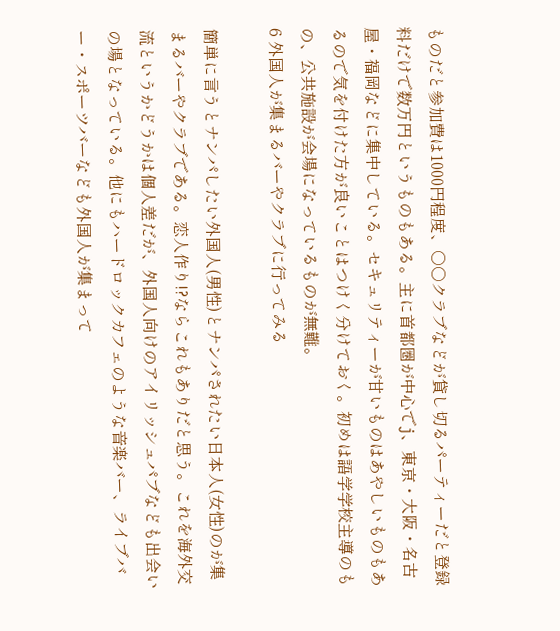ものだと参加費は1000円程度、○○クラブなどが貸し切るパーティーだと登録料だけで数万円というものもある。主に首都圏が中心でj、東京・大阪・名古屋・福岡などに集中している。セキュリティーが甘いものはあやしいものもあるので気を付けた方が良いことはつけく分けておく。初めは語学学校主導のもの、公共施設が会場になっているものが無難。
6 外国人が集まるバーやクラブに行ってみる

簡単に言うとナンパしたい外国人(男性)とナンパされたい日本人(女性)のが集まるバーやクラブである。恋人作り!?ならこれもありだと思う。これを海外交流というかどうかは個人差だが、外国人向けのアイリッシュパブなども出会いの場となっている。他にもハードロックカフェのような音楽バー、ライブバー・スポーツバーなども外国人が集まって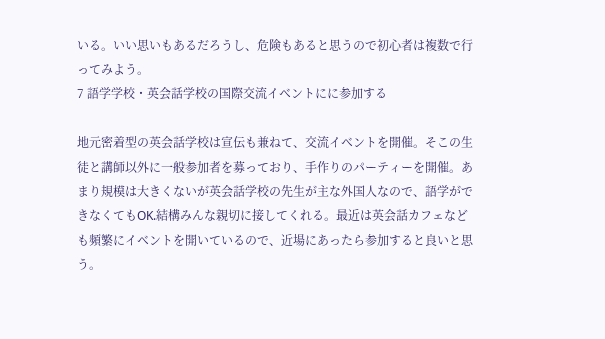いる。いい思いもあるだろうし、危険もあると思うので初心者は複数で行ってみよう。
7 語学学校・英会話学校の国際交流イベントにに参加する

地元密着型の英会話学校は宣伝も兼ねて、交流イベントを開催。そこの生徒と講師以外に一般参加者を募っており、手作りのパーティーを開催。あまり規模は大きくないが英会話学校の先生が主な外国人なので、語学ができなくてもOK.結構みんな親切に接してくれる。最近は英会話カフェなども頻繁にイベントを開いているので、近場にあったら参加すると良いと思う。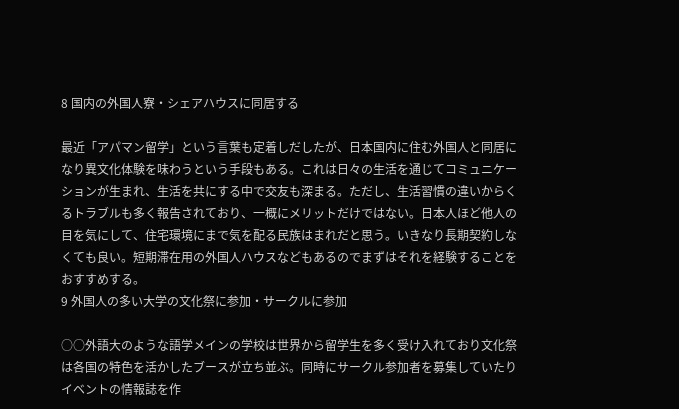8 国内の外国人寮・シェアハウスに同居する

最近「アパマン留学」という言葉も定着しだしたが、日本国内に住む外国人と同居になり異文化体験を味わうという手段もある。これは日々の生活を通じてコミュニケーションが生まれ、生活を共にする中で交友も深まる。ただし、生活習慣の違いからくるトラブルも多く報告されており、一概にメリットだけではない。日本人ほど他人の目を気にして、住宅環境にまで気を配る民族はまれだと思う。いきなり長期契約しなくても良い。短期滞在用の外国人ハウスなどもあるのでまずはそれを経験することをおすすめする。
9 外国人の多い大学の文化祭に参加・サークルに参加

○○外語大のような語学メインの学校は世界から留学生を多く受け入れており文化祭は各国の特色を活かしたブースが立ち並ぶ。同時にサークル参加者を募集していたりイベントの情報誌を作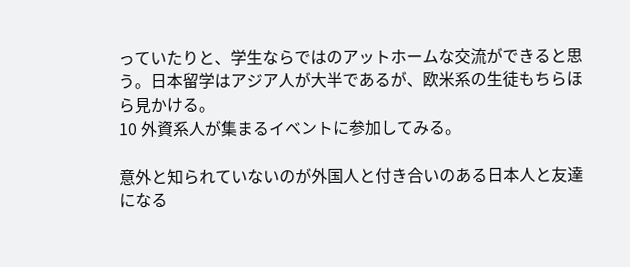っていたりと、学生ならではのアットホームな交流ができると思う。日本留学はアジア人が大半であるが、欧米系の生徒もちらほら見かける。
10 外資系人が集まるイベントに参加してみる。

意外と知られていないのが外国人と付き合いのある日本人と友達になる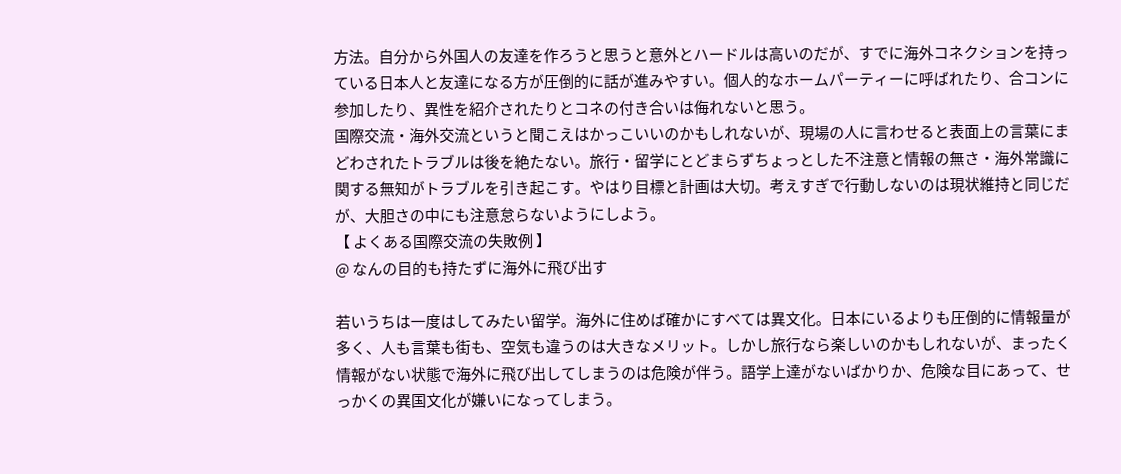方法。自分から外国人の友達を作ろうと思うと意外とハードルは高いのだが、すでに海外コネクションを持っている日本人と友達になる方が圧倒的に話が進みやすい。個人的なホームパーティーに呼ばれたり、合コンに参加したり、異性を紹介されたりとコネの付き合いは侮れないと思う。
国際交流・海外交流というと聞こえはかっこいいのかもしれないが、現場の人に言わせると表面上の言葉にまどわされたトラブルは後を絶たない。旅行・留学にとどまらずちょっとした不注意と情報の無さ・海外常識に関する無知がトラブルを引き起こす。やはり目標と計画は大切。考えすぎで行動しないのは現状維持と同じだが、大胆さの中にも注意怠らないようにしよう。
【 よくある国際交流の失敗例 】
@ なんの目的も持たずに海外に飛び出す

若いうちは一度はしてみたい留学。海外に住めば確かにすべては異文化。日本にいるよりも圧倒的に情報量が多く、人も言葉も街も、空気も違うのは大きなメリット。しかし旅行なら楽しいのかもしれないが、まったく情報がない状態で海外に飛び出してしまうのは危険が伴う。語学上達がないばかりか、危険な目にあって、せっかくの異国文化が嫌いになってしまう。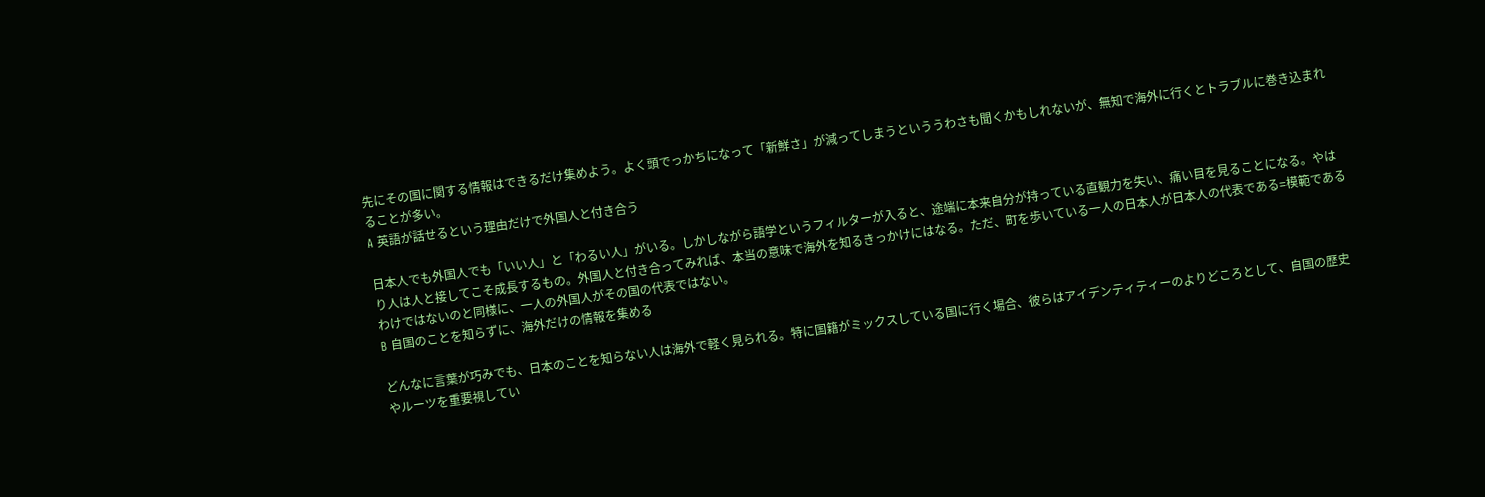先にその国に関する情報はできるだけ集めよう。よく頭でっかちになって「新鮮さ」が減ってしまうといううわさも聞くかもしれないが、無知で海外に行くとトラブルに巻き込まれることが多い。
A 英語が話せるという理由だけで外国人と付き合う

日本人でも外国人でも「いい人」と「わるい人」がいる。しかしながら語学というフィルターが入ると、途端に本来自分が持っている直観力を失い、痛い目を見ることになる。やはり人は人と接してこそ成長するもの。外国人と付き合ってみれば、本当の意味で海外を知るきっかけにはなる。ただ、町を歩いている一人の日本人が日本人の代表である=模範であるわけではないのと同様に、一人の外国人がその国の代表ではない。
B 自国のことを知らずに、海外だけの情報を集める

どんなに言葉が巧みでも、日本のことを知らない人は海外で軽く見られる。特に国籍がミックスしている国に行く場合、彼らはアイデンティティーのよりどころとして、自国の歴史やルーツを重要視してい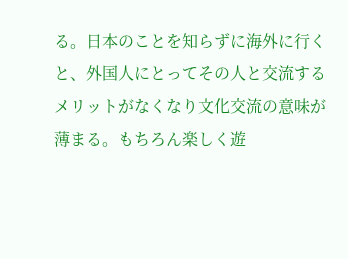る。日本のことを知らずに海外に行くと、外国人にとってその人と交流するメリットがなくなり文化交流の意味が薄まる。もちろん楽しく遊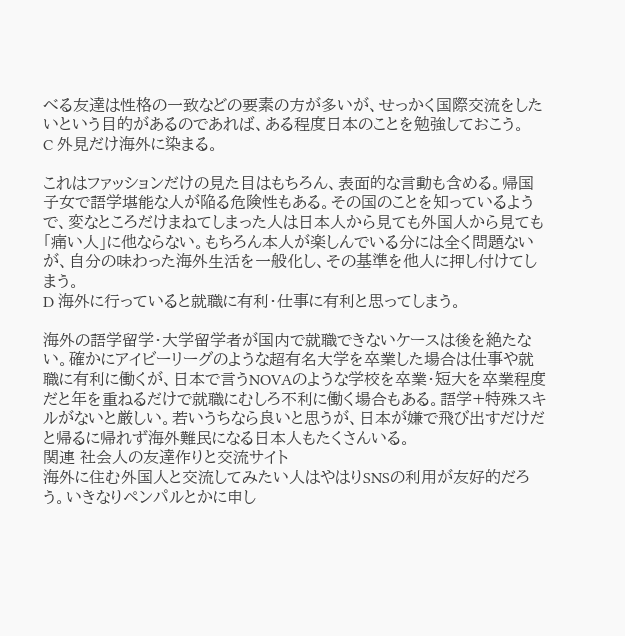べる友達は性格の一致などの要素の方が多いが、せっかく国際交流をしたいという目的があるのであれば、ある程度日本のことを勉強しておこう。
C 外見だけ海外に染まる。

これはファッションだけの見た目はもちろん、表面的な言動も含める。帰国子女で語学堪能な人が陥る危険性もある。その国のことを知っているようで、変なところだけまねてしまった人は日本人から見ても外国人から見ても「痛い人」に他ならない。もちろん本人が楽しんでいる分には全く問題ないが、自分の味わった海外生活を一般化し、その基準を他人に押し付けてしまう。
D 海外に行っていると就職に有利・仕事に有利と思ってしまう。

海外の語学留学・大学留学者が国内で就職できないケースは後を絶たない。確かにアイビーリーグのような超有名大学を卒業した場合は仕事や就職に有利に働くが、日本で言うNOVAのような学校を卒業・短大を卒業程度だと年を重ねるだけで就職にむしろ不利に働く場合もある。語学+特殊スキルがないと厳しい。若いうちなら良いと思うが、日本が嫌で飛び出すだけだと帰るに帰れず海外難民になる日本人もたくさんいる。
関連 社会人の友達作りと交流サイト
海外に住む外国人と交流してみたい人はやはりSNSの利用が友好的だろう。いきなりペンパルとかに申し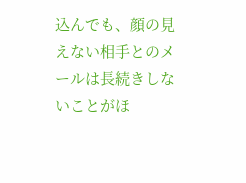込んでも、顔の見えない相手とのメールは長続きしないことがほ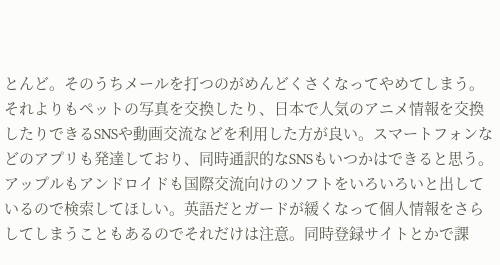とんど。そのうちメールを打つのがめんどくさくなってやめてしまう。
それよりもペットの写真を交換したり、日本で人気のアニメ情報を交換したりできるSNSや動画交流などを利用した方が良い。スマートフォンなどのアプリも発達しており、同時通訳的なSNSもいつかはできると思う。アップルもアンドロイドも国際交流向けのソフトをいろいろいと出しているので検索してほしい。英語だとガードが緩くなって個人情報をさらしてしまうこともあるのでそれだけは注意。同時登録サイトとかで課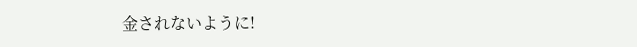金されないように!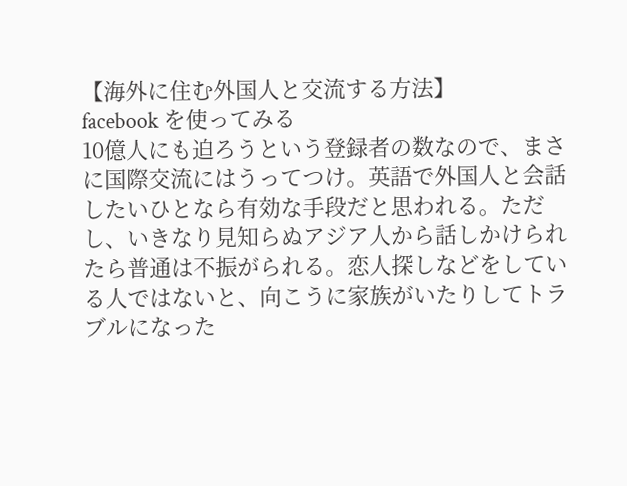【海外に住む外国人と交流する方法】
facebook を使ってみる
10億人にも迫ろうという登録者の数なので、まさに国際交流にはうってつけ。英語で外国人と会話したいひとなら有効な手段だと思われる。ただし、いきなり見知らぬアジア人から話しかけられたら普通は不振がられる。恋人探しなどをしている人ではないと、向こうに家族がいたりしてトラブルになった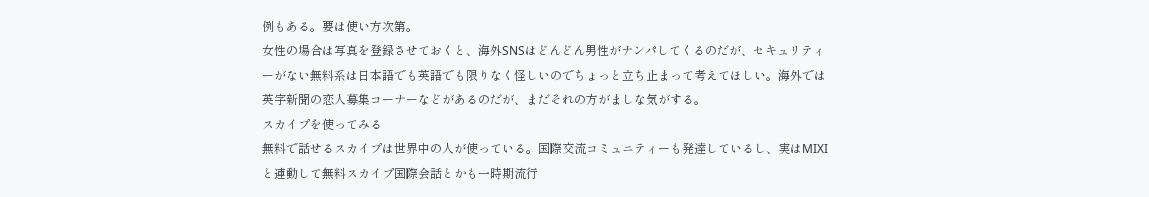例もある。要は使い方次第。
女性の場合は写真を登録させておくと、海外SNSはどんどん男性がナンパしてくるのだが、セキュリティーがない無料系は日本語でも英語でも限りなく怪しいのでちょっと立ち止まって考えてほしい。海外では英字新聞の恋人募集コーナーなどがあるのだが、まだそれの方がましな気がする。
スカイプを使ってみる
無料で話せるスカイプは世界中の人が使っている。国際交流コミュニティーも発達しているし、実はMIXIと連動して無料スカイプ国際会話とかも一時期流行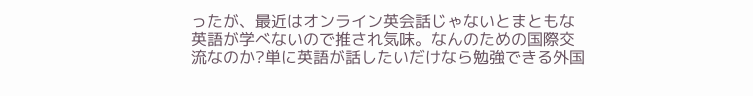ったが、最近はオンライン英会話じゃないとまともな英語が学べないので推され気味。なんのための国際交流なのか?単に英語が話したいだけなら勉強できる外国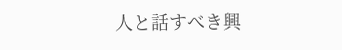人と話すべき興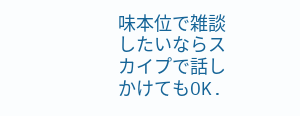味本位で雑談したいならスカイプで話しかけてもOK.